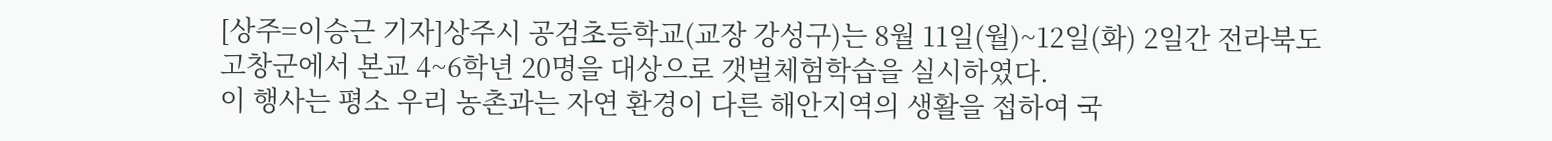[상주=이승근 기자]상주시 공검초등학교(교장 강성구)는 8월 11일(월)~12일(화) 2일간 전라북도 고창군에서 본교 4~6학년 20명을 대상으로 갯벌체험학습을 실시하였다.
이 행사는 평소 우리 농촌과는 자연 환경이 다른 해안지역의 생활을 접하여 국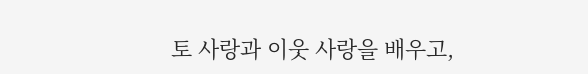토 사랑과 이웃 사랑을 배우고,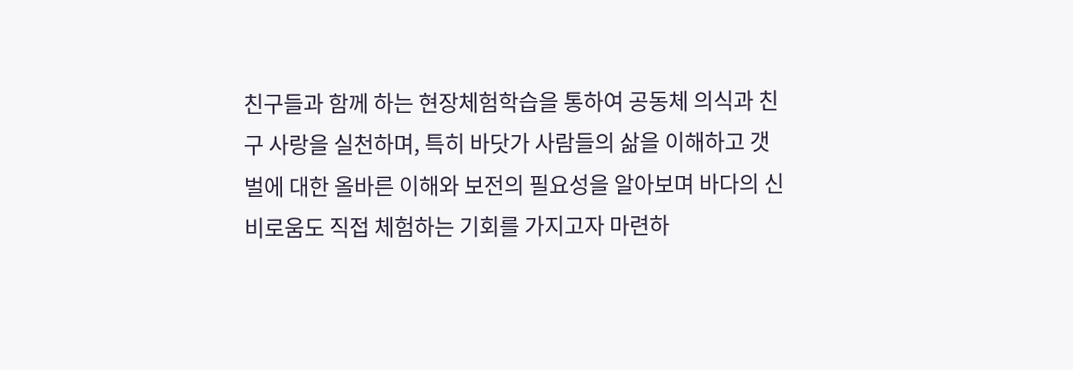친구들과 함께 하는 현장체험학습을 통하여 공동체 의식과 친구 사랑을 실천하며, 특히 바닷가 사람들의 삶을 이해하고 갯벌에 대한 올바른 이해와 보전의 필요성을 알아보며 바다의 신비로움도 직접 체험하는 기회를 가지고자 마련하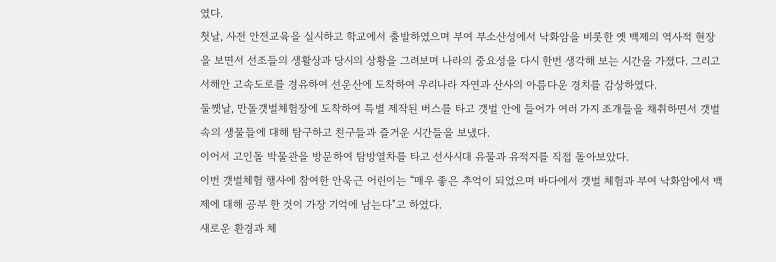였다.
첫날, 사전 안전교육을 실시하고 학교에서 출발하였으며 부여 부소산성에서 낙화암을 비롯한 옛 백제의 역사적 현장을 보면서 선조들의 생활상과 당시의 상황을 그려보며 나라의 중요성을 다시 한번 생각해 보는 시간을 가졌다. 그리고 서해안 고속도로를 경유하여 선운산에 도착하여 우리나라 자연과 산사의 아름다운 경치를 감상하였다.
둘쨋날, 만돌갯벌체험장에 도착하여 특별 제작된 버스를 타고 갯벌 안에 들어가 여러 가지 조개들을 채취하면서 갯벌 속의 생물들에 대해 탐구하고 친구들과 즐거운 시간들을 보냈다.
이어서 고인돌 박물관을 방문하여 탐방열차를 타고 선사시대 유물과 유적지를 직접 돌아보았다.
이번 갯벌체험 행사에 참여한 안욱근 어린이는 “매우 좋은 추억이 되었으며 바다에서 갯벌 체험과 부여 낙화암에서 백제에 대해 공부 한 것이 가장 기억에 남는다"고 하였다.
새로운 환경과 체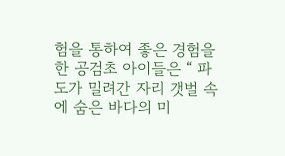험을 통하여 좋은 경험을 한 공검초 아이들은 “ 파도가 밀려간 자리 갯벌 속에 숨은 바다의 미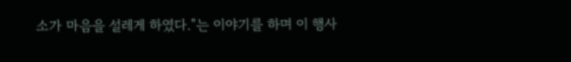소가 마음을 설레게 하였다."는 이야기를 하며 이 행사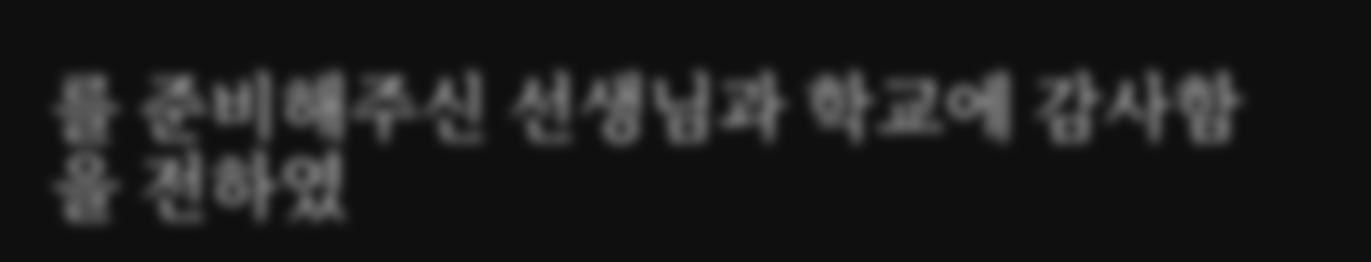를 준비해주신 선생님과 학교에 감사함을 전하였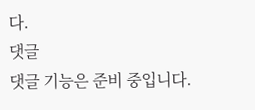다.
댓글
댓글 기능은 준비 중입니다.